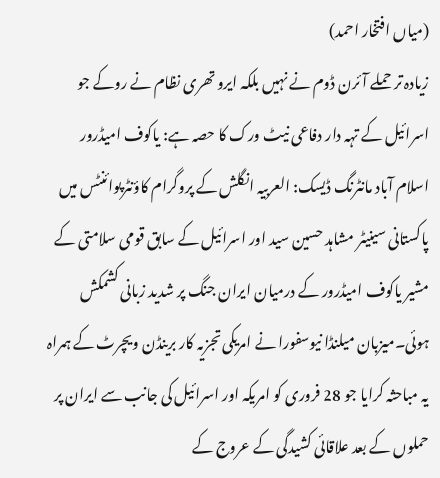(میاں افتخار احمد)
زیادہ تر حملے آئرن ڈوم نے نہیں بلکہ ایرو تھری نظام نے روکے جو اسرائیل کے تہہ دار دفاعی نیٹ ورک کا حصہ ہے: یاکوف امیڈرور
اسلام آباد مانٹرنگ ڈیسک: العربیہ انگلش کے پروگرام کاؤنٹرپوائنٹس میں پاکستانی سینیٹر مشاہد حسین سید اور اسرائیل کے سابق قومی سلامتی کے مشیر یاکوف امیڈرور کے درمیان ایران جنگ پر شدید زبانی کشمکش ہوئی۔میزبان میلنڈا نیوسفورا نے امریکی تجزیہ کار برینڈن ویچرٹ کے ہمراہ یہ مباحثہ کرایا جو 28 فروری کو امریکہ اور اسرائیل کی جانب سے ایران پر حملوں کے بعد علاقائی کشیدگی کے عروج کے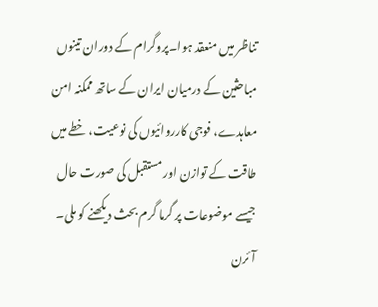تناظر میں منعقد ہوا۔پروگرام کے دوران تینوں مباحثین کے درمیان ایران کے ساتھ ممکنہ امن معاہدے، فوجی کارروائیوں کی نوعیت، خطے میں طاقت کے توازن اور مستقبل کی صورت حال جیسے موضوعات پر گرما گرم بحث دیکھنے کو ملی۔
آئرن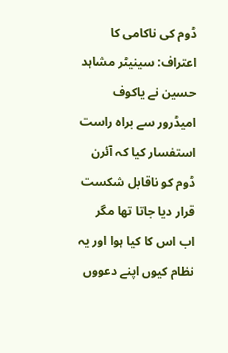ڈوم کی ناکامی کا اعتراف: سینیٹر مشاہد حسین نے یاکوف امیڈرور سے براہ راست استفسار کیا کہ آئرن ڈوم کو ناقابل شکست قرار دیا جاتا تھا مگر اب اس کا کیا ہوا اور یہ نظام کیوں اپنے دعووں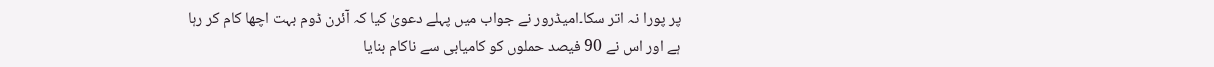پر پورا نہ اتر سکا۔امیڈرور نے جواب میں پہلے دعویٰ کیا کہ آئرن ڈوم بہت اچھا کام کر رہا ہے اور اس نے 90 فیصد حملوں کو کامیابی سے ناکام بنایا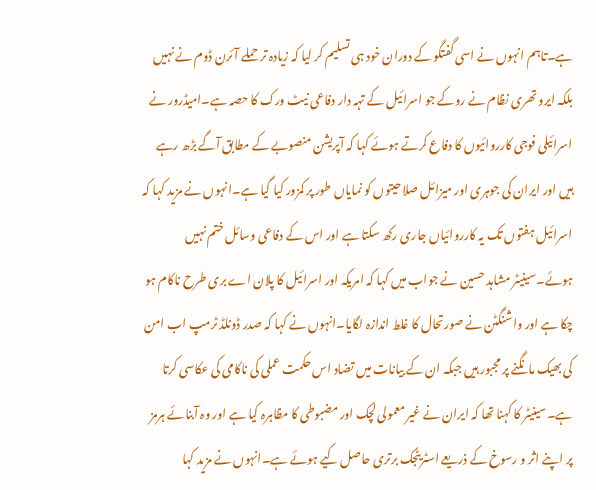ہے۔تاہم انہوں نے اسی گفتگو کے دوران خود ہی تسلیم کر لیا کہ زیادہ تر حملے آئرن ڈوم نے نہیں بلکہ ایرو تھری نظام نے روکے جو اسرائیل کے تہہ دار دفاعی نیٹ ورک کا حصہ ہے۔امیڈرور نے اسرائیلی فوجی کارروائیوں کا دفاع کرتے ہوئے کہا کہ آپریشن منصوبے کے مطابق آگے بڑھ رہے ہیں اور ایران کی جوہری اور میزائل صلاحیتوں کو نمایاں طور پر کمزور کیا گیا ہے۔انہوں نے مزید کہا کہ اسرائیل ہفتوں تک یہ کارروائیاں جاری رکھ سکتا ہے اور اس کے دفاعی وسائل ختم نہیں ہوئے۔سینیٹر مشاہد حسین نے جواب میں کہا کہ امریکہ اور اسرائیل کا پلان اے بری طرح ناکام ہو چکا ہے اور واشنگٹن نے صورتحال کا غلط اندازہ لگایا۔انہوں نے کہا کہ صدر ڈونلڈ ٹرمپ اب امن کی بھیک مانگنے پر مجبور ہیں جبکہ ان کے بیانات میں تضاد اس حکمت عملی کی ناکامی کی عکاسی کرتا ہے۔سینیٹر کا کہنا تھا کہ ایران نے غیر معمولی لچک اور مضبوطی کا مظاہرہ کیا ہے اور وہ آبنائے ہرمز پر اپنے اثر و رسوخ کے ذریعے اسٹریٹجک برتری حاصل کیے ہوئے ہے۔انہوں نے مزید کہا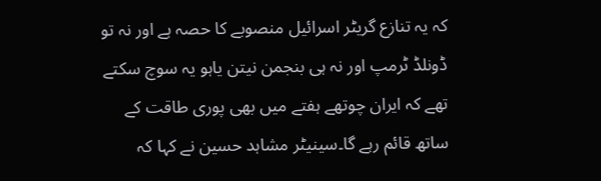کہ یہ تنازع گریٹر اسرائیل منصوبے کا حصہ ہے اور نہ تو ڈونلڈ ٹرمپ اور نہ ہی بنجمن نیتن یاہو یہ سوچ سکتے تھے کہ ایران چوتھے ہفتے میں بھی پوری طاقت کے ساتھ قائم رہے گا۔سینیٹر مشاہد حسین نے کہا کہ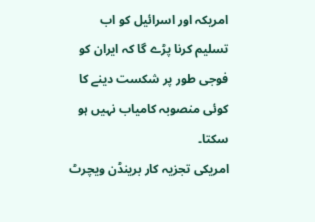امریکہ اور اسرائیل کو اب تسلیم کرنا پڑے گا کہ ایران کو فوجی طور پر شکست دینے کا کوئی منصوبہ کامیاب نہیں ہو سکتا۔
امریکی تجزیہ کار برینڈن ویچرٹ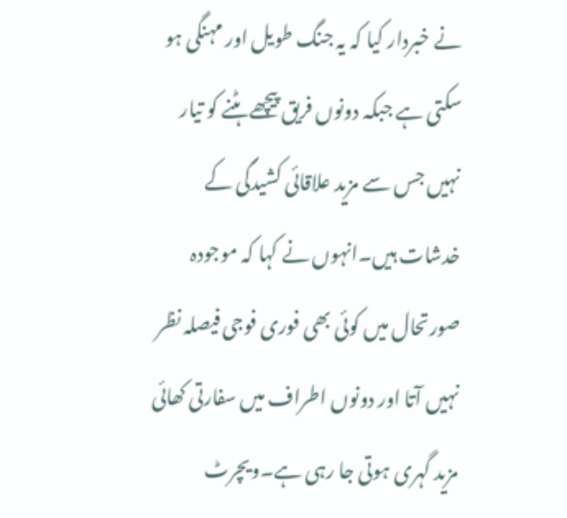نے خبردار کیا کہ یہ جنگ طویل اور مہنگی ہو سکتی ہے جبکہ دونوں فریق پیچھے ہٹنے کو تیار نہیں جس سے مزید علاقائی کشیدگی کے خدشات ہیں۔انہوں نے کہا کہ موجودہ صورتحال میں کوئی بھی فوری فوجی فیصلہ نظر نہیں آتا اور دونوں اطراف میں سفارتی کھائی مزید گہری ہوتی جا رہی ہے۔ویچرٹ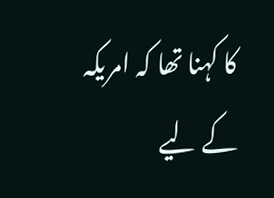کا کہنا تھا کہ امریکہ کے لیے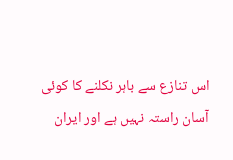اس تنازع سے باہر نکلنے کا کوئی آسان راستہ نہیں ہے اور ایران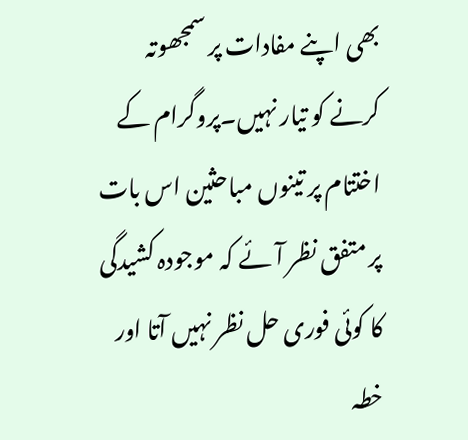بھی اپنے مفادات پر سمجھوتہ کرنے کو تیار نہیں۔پروگرام کے اختتام پر تینوں مباحثین اس بات پر متفق نظر آئے کہ موجودہ کشیدگی کا کوئی فوری حل نظر نہیں آتا اور خطہ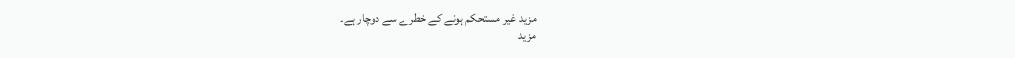مزید غیر مستحکم ہونے کے خطرے سے دوچار ہے۔
مزید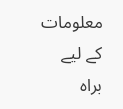معلومات کے لیے براہ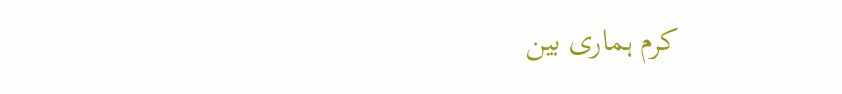کرم ہماری بین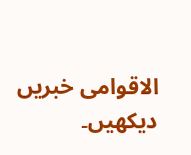الاقوامی خبریں دیکھیں۔